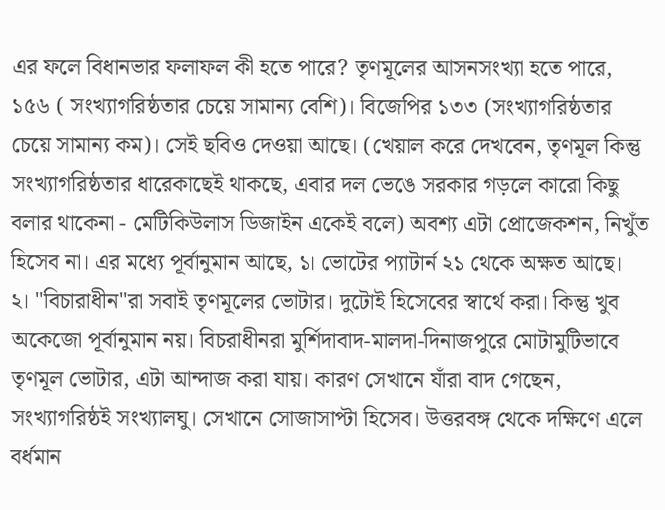এর ফলে বিধানভার ফলাফল কী হতে পারে? তৃণমূলের আসনসংখ্যা হতে পারে, ১৫৬ ( সংখ্যাগরিষ্ঠতার চেয়ে সামান্য বেশি)। বিজেপির ১৩৩ (সংখ্যাগরিষ্ঠতার চেয়ে সামান্য কম)। সেই ছবিও দেওয়া আছে। (খেয়াল করে দেখবেন, তৃণমূল কিন্তু সংখ্যাগরিষ্ঠতার ধারেকাছেই থাকছে, এবার দল ভেঙে সরকার গড়লে কারো কিছু বলার থাকেনা - মেটিকিউলাস ডিজাইন একেই বলে) অবশ্য এটা প্রোজেকশন, নিখুঁত হিসেব না। এর মধ্যে পূর্বানুমান আছে, ১। ভোটের প্যাটার্ন ২১ থেকে অক্ষত আছে। ২। "বিচারাধীন"রা সবাই তৃণমূলের ভোটার। দুটোই হিসেবের স্বার্থে করা। কিন্তু খুব অকেজো পূর্বানুমান নয়। বিচরাধীনরা মুর্শিদাবাদ-মালদা-দিনাজপুরে মোটামুটিভাবে তৃণমূল ভোটার, এটা আন্দাজ করা যায়। কারণ সেখানে যাঁরা বাদ গেছেন, সংখ্যাগরিষ্ঠই সংখ্যালঘু। সেখানে সোজাসাপ্টা হিসেব। উত্তরবঙ্গ থেকে দক্ষিণে এলে বর্ধমান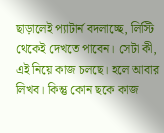ছাড়ালেই প্যাটার্ন বদলাচ্ছে, লিস্টি থেকেই দেখতে পাবেন। সেটা কী, এই নিয়ে কাজ চলছে। হলে আবার লিখব। কিন্তু কোন ছকে কাজ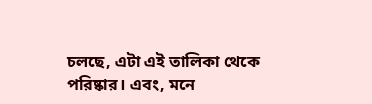চলছে, এটা এই তালিকা থেকে পরিষ্কার। এবং, মনে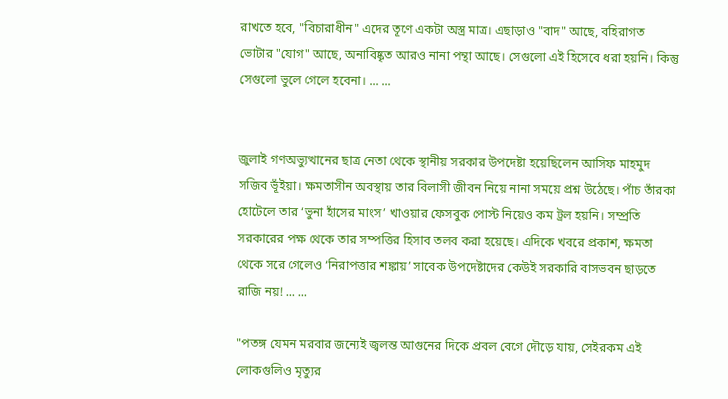রাখতে হবে, "বিচারাধীন" এদের তূণে একটা অস্ত্র মাত্র। এছাড়াও "বাদ" আছে, বহিরাগত ভোটার "যোগ" আছে, অনাবিষ্কৃত আরও নানা পন্থা আছে। সেগুলো এই হিসেবে ধরা হয়নি। কিন্তু সেগুলো ভুলে গেলে হবেনা। ... ...


জুলাই গণঅভ্যুত্থানের ছাত্র নেতা থেকে স্থানীয় সরকার উপদেষ্টা হয়েছিলেন আসিফ মাহমুদ সজিব ভূঁইয়া। ক্ষমতাসীন অবস্থায় তার বিলাসী জীবন নিয়ে নানা সময়ে প্রশ্ন উঠেছে। পাঁচ তাঁরকা হোটেলে তার ‘ভুনা হাঁসের মাংস’ খাওয়ার ফেসবুক পোস্ট নিয়েও কম ট্রল হয়নি। সম্প্রতি সরকারের পক্ষ থেকে তার সম্পত্তির হিসাব তলব করা হয়েছে। এদিকে খবরে প্রকাশ, ক্ষমতা থেকে সরে গেলেও ‘নিরাপত্তার শঙ্কায়’ সাবেক উপদেষ্টাদের কেউই সরকারি বাসভবন ছাড়তে রাজি নয়! ... ...

"পতঙ্গ যেমন মরবার জন্যেই জ্বলন্ত আগুনের দিকে প্রবল বেগে দৌড়ে যায়, সেইরকম এই লোকগুলিও মৃত্যুর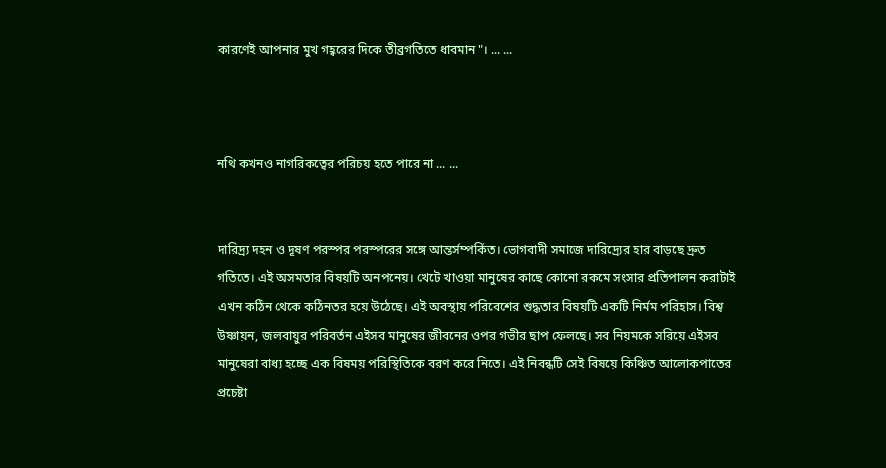কারণেই আপনার মুখ গহ্বরের দিকে তীব্রগতিতে ধাবমান"। ... ...



নথি কখনও নাগরিকত্বের পরিচয় হতে পারে না ... ...


দারিদ্র্য দহন ও দূষণ পরস্পর পরস্পরের সঙ্গে আন্তর্সম্পর্কিত। ভোগবাদী সমাজে দারিদ্র্যের হার বাড়ছে দ্রুত গতিতে। এই অসমতার বিষয়টি অনপনেয়। খেটে খাওয়া মানুষের কাছে কোনো রকমে সংসার প্রতিপালন করাটাই এখন কঠিন থেকে কঠিনতর হয়ে উঠেছে। এই অবস্থায় পরিবেশের শুদ্ধতার বিষয়টি একটি নির্মম পরিহাস। বিশ্ব উষ্ণায়ন, জলবায়ুর পরিবর্তন এইসব মানুষের জীবনের ওপর গভীর ছাপ ফেলছে। সব নিয়মকে সরিয়ে এইসব মানুষেরা বাধ্য হচ্ছে এক বিষময় পরিস্থিতিকে বরণ করে নিতে। এই নিবন্ধটি সেই বিষয়ে কিঞ্চিত আলোকপাতের প্রচেষ্টা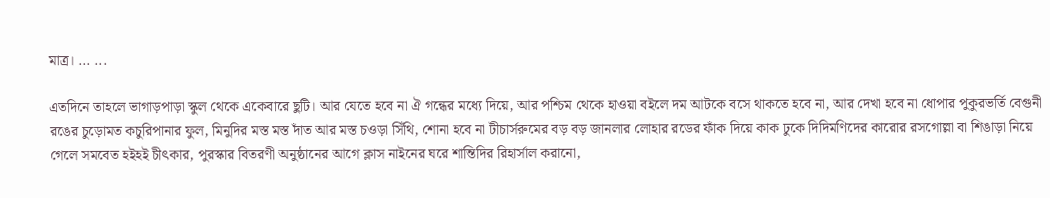মাত্র। ... ...

এতদিনে তাহলে ভাগাড়পাড়া স্কুল থেকে একেবারে ছুটি। আর যেতে হবে না ঐ গন্ধের মধ্যে দিয়ে, আর পশ্চিম থেকে হাওয়া বইলে দম আটকে বসে থাকতে হবে না, আর দেখা হবে না ধোপার পুকুরভর্তি বেগুনী রঙের চুড়োমত কচুরিপানার ফুল, মিনুদির মস্ত মস্ত দাঁত আর মস্ত চওড়া সিঁথি, শোনা হবে না টীচার্সরুমের বড় বড় জানলার লোহার রডের ফাঁক দিয়ে কাক ঢুকে দিদিমণিদের কারোর রসগোল্লা বা শিঙাড়া নিয়ে গেলে সমবেত হইহই চীৎকার, পুরস্কার বিতরণী অনুষ্ঠানের আগে ক্লাস নাইনের ঘরে শান্তিদির রিহার্সাল করানো,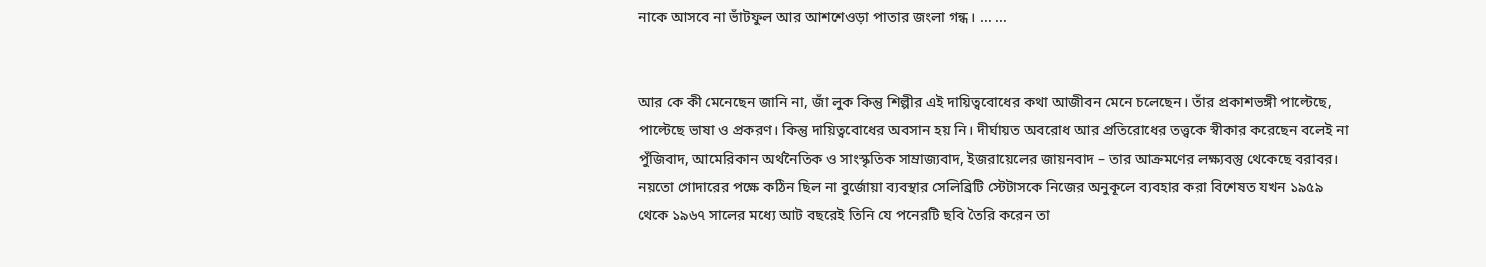নাকে আসবে না ভাঁটফুল আর আশশেওড়া পাতার জংলা গন্ধ। ... ...


আর কে কী মেনেছেন জানি না, জাঁ লুক কিন্তু শিল্পীর এই দায়িত্ববোধের কথা আজীবন মেনে চলেছেন। তাঁর প্রকাশভঙ্গী পাল্টেছে, পাল্টেছে ভাষা ও প্রকরণ। কিন্তু দায়িত্ববোধের অবসান হয় নি। দীর্ঘায়ত অবরোধ আর প্রতিরোধের তত্ত্বকে স্বীকার করেছেন বলেই না পুঁজিবাদ, আমেরিকান অর্থনৈতিক ও সাংস্কৃতিক সাম্রাজ্যবাদ, ইজরায়েলের জায়নবাদ – তার আক্রমণের লক্ষ্যবস্তু থেকেছে বরাবর। নয়তো গোদারের পক্ষে কঠিন ছিল না বুর্জোয়া ব্যবস্থার সেলিব্রিটি স্টেটাসকে নিজের অনুকূলে ব্যবহার করা বিশেষত যখন ১৯৫৯ থেকে ১৯৬৭ সালের মধ্যে আট বছরেই তিনি যে পনেরটি ছবি তৈরি করেন তা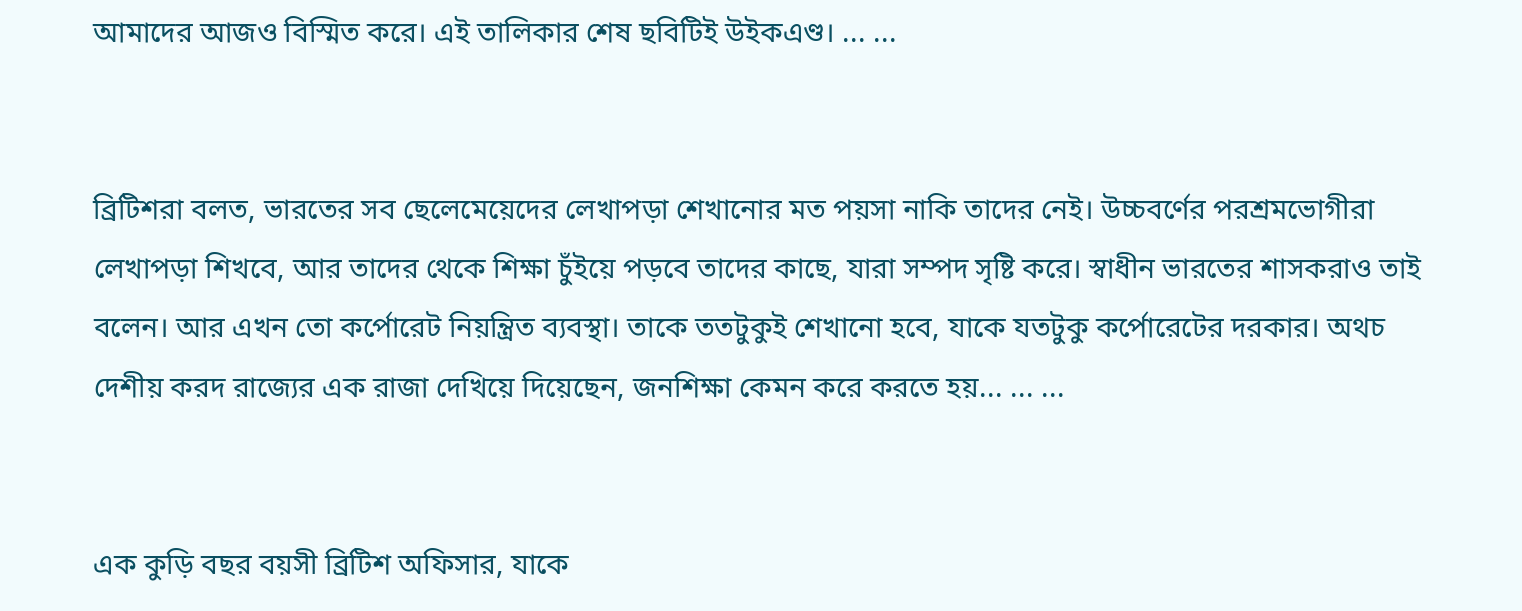আমাদের আজও বিস্মিত করে। এই তালিকার শেষ ছবিটিই উইকএণ্ড। ... ...


ব্রিটিশরা বলত, ভারতের সব ছেলেমেয়েদের লেখাপড়া শেখানোর মত পয়সা নাকি তাদের নেই। উচ্চবর্ণের পরশ্রমভোগীরা লেখাপড়া শিখবে, আর তাদের থেকে শিক্ষা চুঁইয়ে পড়বে তাদের কাছে, যারা সম্পদ সৃষ্টি করে। স্বাধীন ভারতের শাসকরাও তাই বলেন। আর এখন তো কর্পোরেট নিয়ন্ত্রিত ব্যবস্থা। তাকে ততটুকুই শেখানো হবে, যাকে যতটুকু কর্পোরেটের দরকার। অথচ দেশীয় করদ রাজ্যের এক রাজা দেখিয়ে দিয়েছেন, জনশিক্ষা কেমন করে করতে হয়... ... ...


এক কুড়ি বছর বয়সী ব্রিটিশ অফিসার, যাকে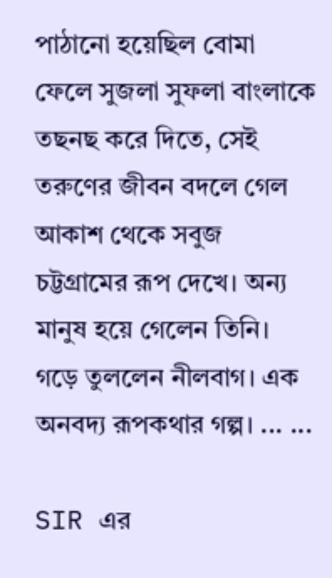পাঠানো হয়েছিল বোমা ফেলে সুজলা সুফলা বাংলাকে তছনছ করে দিতে, সেই তরুণের জীবন বদলে গেল আকাশ থেকে সবুজ চট্টগ্রামের রূপ দেখে। অন্য মানুষ হয়ে গেলেন তিনি। গড়ে তুললেন নীলবাগ। এক অনবদ্য রূপকথার গল্প। ... ...

SIR এর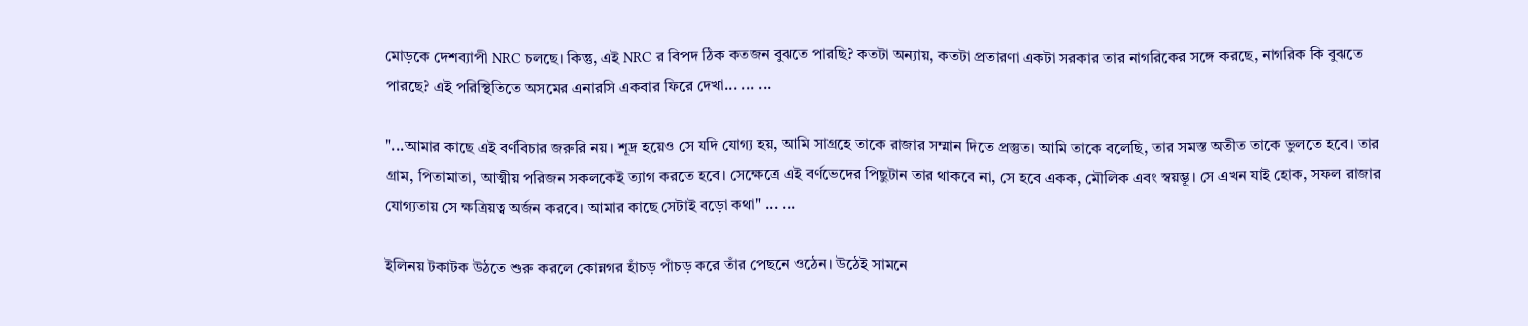মোড়কে দেশব্যাপী NRC চলছে। কিন্তু, এই NRC র বিপদ ঠিক কতজন বুঝতে পারছি? কতটা অন্যায়, কতটা প্রতারণা একটা সরকার তার নাগরিকের সঙ্গে করছে, নাগরিক কি বুঝতে পারছে? এই পরিস্থিতিতে অসমের এনারসি একবার ফিরে দেখা... ... ...

"...আমার কাছে এই বর্ণবিচার জরুরি নয়। শূদ্র হয়েও সে যদি যোগ্য হয়, আমি সাগ্রহে তাকে রাজার সম্মান দিতে প্রস্তুত। আমি তাকে বলেছি, তার সমস্ত অতীত তাকে ভুলতে হবে। তার গ্রাম, পিতামাতা, আত্মীয় পরিজন সকলকেই ত্যাগ করতে হবে। সেক্ষেত্রে এই বর্ণভেদের পিছুটান তার থাকবে না, সে হবে একক, মৌলিক এবং স্বয়ম্ভূ। সে এখন যাই হোক, সফল রাজার যোগ্যতায় সে ক্ষত্রিয়ত্ব অর্জন করবে। আমার কাছে সেটাই বড়ো কথা" ... ...

ইলিনয় টকাটক উঠতে শুরু করলে কোন্নগর হাঁচড় পাঁচড় করে তাঁর পেছনে ওঠেন। উঠেই সামনে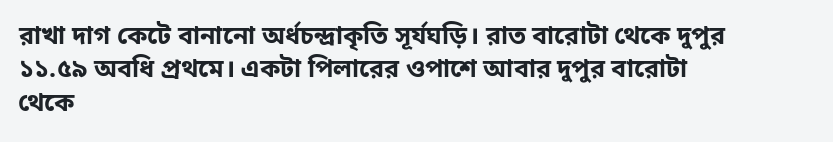রাখা দাগ কেটে বানানো অর্ধচন্দ্রাকৃতি সূর্যঘড়ি। রাত বারোটা থেকে দুপুর ১১.৫৯ অবধি প্রথমে। একটা পিলারের ওপাশে আবার দুপুর বারোটা থেকে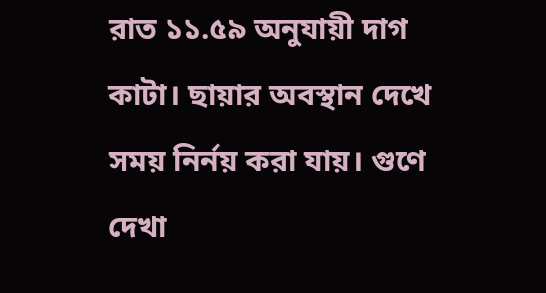রাত ১১.৫৯ অনুযায়ী দাগ কাটা। ছায়ার অবস্থান দেখে সময় নির্নয় করা যায়। গুণে দেখা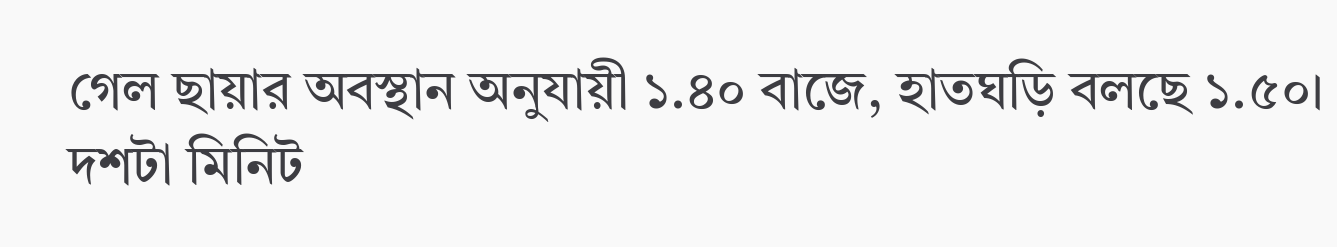গেল ছায়ার অবস্থান অনুযায়ী ১.৪০ বাজে, হাতঘড়ি বলছে ১.৫০। দশটা মিনিট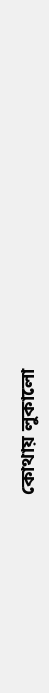কোথায় লুকালো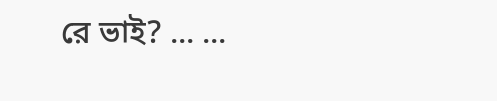রে ভাই? ... ...